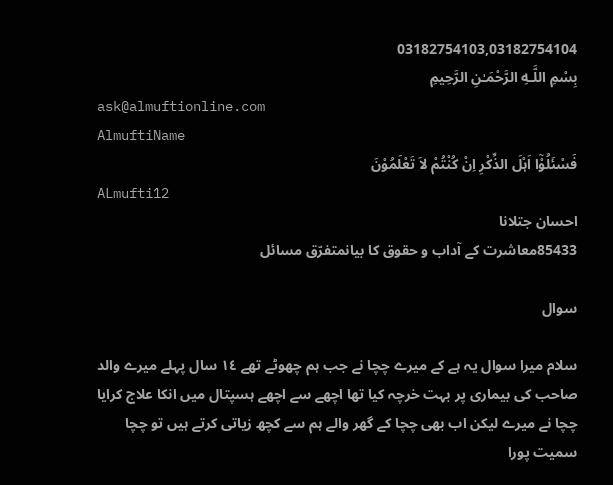03182754103,03182754104
بِسْمِ اللَّـهِ الرَّحْمَـٰنِ الرَّحِيمِ
ask@almuftionline.com
AlmuftiName
فَسْئَلُوْٓا اَہْلَ الذِّکْرِ اِنْ کُنْتُمْ لاَ تَعْلَمُوْنَ
ALmufti12
احسان جتلانا
85433معاشرت کے آداب و حقوق کا بیانمتفرّق مسائل

سوال

سلام میرا سوال یہ ہے کے میرے چچا نے جب ہم چھوٹے تھے ١٤ سال پہلے میرے والد صاحب کی بیماری پر بہت خرچہ کیا تھا اچھے سے اچھے ہسپتال میں انکا علاج کرایا چچا نے میرے لیکن اب بھی چچا کے گھر والے ہم سے کچھ زیاتی کرتے ہیں تو چچا سمیت پورا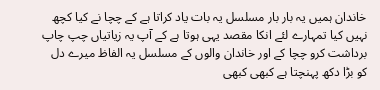خاندان ہمیں یہ بار بار مسلسل یہ بات یاد کراتا ہے کے چچا نے کیا کچھ نہیں کیا تمہارے لئے انکا مقصد یہی ہوتا ہے کے آپ یہ زیاتیاں چپ چاپ برداشت کرو چچا کے اور خاندان والوں کے مسلسل یہ الفاظ میرے دل کو بڑا دکھ پہنچتا ہے کبھی کبھی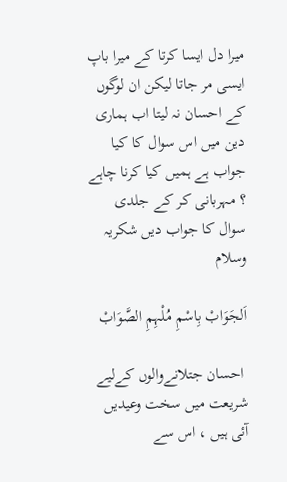میرا دل ایسا کرتا کے میرا باپ ایسی مر جاتا لیکن ان لوگوں کے احسان نہ لیتا اب ہماری دین میں اس سوال کا کیا جواب ہے ہمیں کیا کرنا چاہے ؟ مہربانی کر کے جلدی سوال کا جواب دیں شکریہ وسلام

اَلجَوَابْ بِاسْمِ مُلْہِمِ الصَّوَابْ

 احسان جتلانےوالوں کےلیے شریعت میں سخت وعیدیں آئی ہیں ، اس سے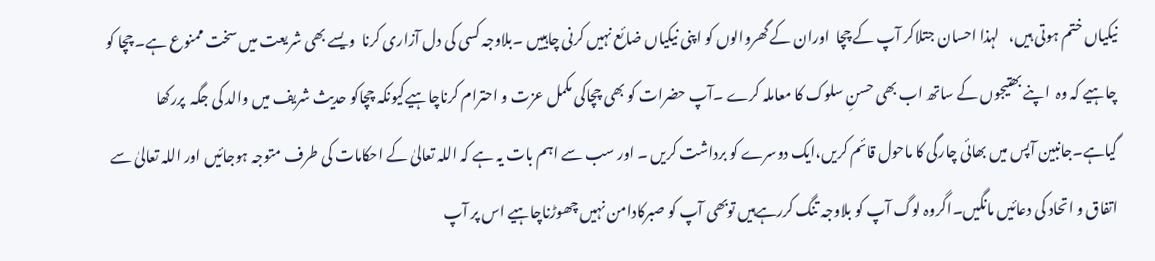نیکیاں ختم ہوتی ہیں،   لہذا احسان جتلاکر آپ کے چچا  اوران کے گھروالوں کو اپنی نیکیاں ضائع نہیں کرنی چاہییں ۔بلاوجہ کسی کی دل آزاری کرنا  ویسے بھی شریعت میں سخت ممنوع ہے۔ چچا کو چاہیے کہ وہ  اپنے بھتیجوں کے ساتھ اب بھی حسنِ سلوک کا معاملہ کرے ۔آپ حضرات کو بھی چچاکی مکمل عزت و احترام کرناچاہیےکیونکہ چچاکو حدیث شریف میں والد کی جگہ  پررکھا گیاہے۔جانبین آپس میں بھائی چارگی کا ماحول قائم کریں،ایک دوسرے کو برداشت کریں ۔ اور سب سے اہم بات یہ ہے کہ اللہ تعالیٰ کے احکامات کی طرف متوجہ ہوجائیں اور اللہ تعالیٰ سے اتفاق و اتحاد کی دعائیں مانگیں۔اگروہ لوگ آپ کو بلاوجہ تنگ کررہےہیں توبھی آپ کو صبرکادامن نہیں چھوڑناچاہیے اس پر آپ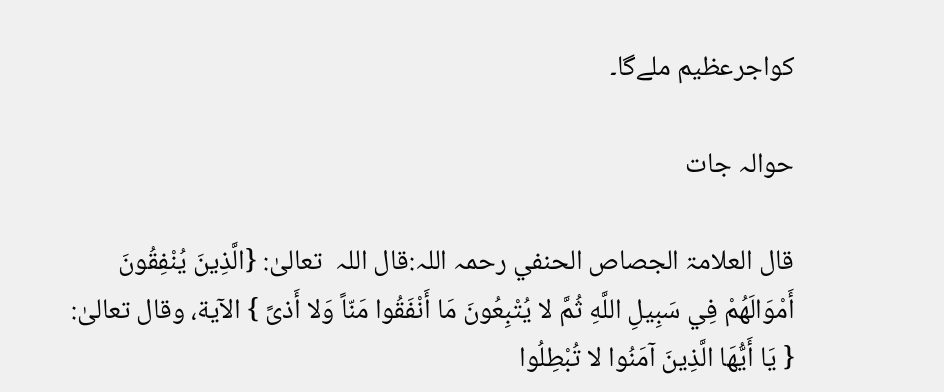کواجرعظیم ملےگا۔

حوالہ جات

قال العلامۃ الجصاص الحنفي رحمہ اللہ:قال اللہ  تعالیٰ: {الَّذِينَ يُنْفِقُونَ أَمْوَالَهُمْ فِي سَبِيلِ اللَّهِ ثُمَّ لا يُتْبِعُونَ مَا أَنْفَقُوا مَنّاً وَلا أَذىً } الآية، وقال تعالیٰ: { يَا أَيُّهَا الَّذِينَ آمَنُوا لا تُبْطِلُوا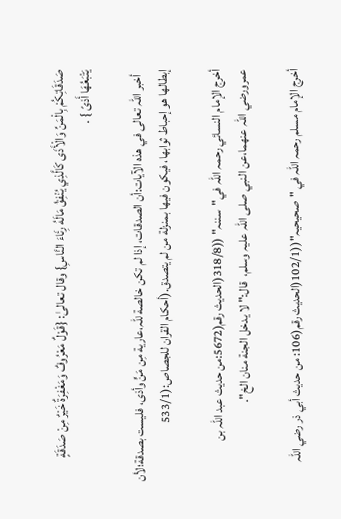صَدَقَاتِكُمْ بِالْمَنِّ وَالْأَذَى كَالَّذِي يُنْفِقُ مَالَهُ رِئَاءَ النَّاسِ} وقال تعالیٰ: {قَوْلٌ مَعْرُوفٌ وَمَغْفِرَةٌ خَيْرٌ مِنْ صَدَقَةٍ يَتْبَعُهَا أَذىً } .

  أخبر اللہ تعالى في هذه الآيات:أن الصدقات، إذا لم تكن خالصة للّہ،عارية مِن مَنٍّ وأذى، فليست بصدقة؛لأن إبطالها هو إحباط ثوابها، فيكون فيها بمنزلة من لم يتصدق.(أحکام القران للجصاص:(533/1

أخرج الإمام النسائي رحمہ اللہ في"سننہ" ((318/8(الحدیث رقم(5672:من حدیث عبد اللہ بن عمرورضي اللہ عنھما،عن النبي صلی اللہ علیہ وسلم،  قال:" لا يدخل الجنة منان الخ".

أخرج الإمام مسلم رحمہ اللہ في "صحیحیہ"((102/1(الحدیث رقم(106: من حدیث أبي ذر رضي اللہ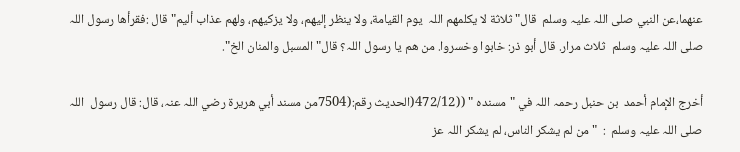عنھما،عن النبي صلی اللہ علیہ وسلم  قال" ثلاثة لا يكلمهم اللہ  يوم القيامة، ولا ينظر إليهم، ولا يزكيهم، ولهم عذاب أليم"قال :فقرأها رسول اللہ صلی اللہ علیہ وسلم  ثلاث مرار. قال أبو ذر: خابوا وخسروا. من هم يا رسول اللہ؟ قال" المسبل والمنان الخ".

أخرج الإمام أحمد  بن حنبل رحمہ اللہ في "مسندہ " ((472/12(الحدیث رقم:(7504من مسند أبي هريرة رضي اللہ عنہ، قال: قال رسول  اللہ صلی اللہ علیہ وسلم  :  " من لم يشكر الناس، لم يشكر اللہ عز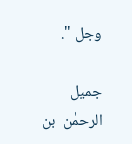وجل ".

جمیل الرحمٰن  بن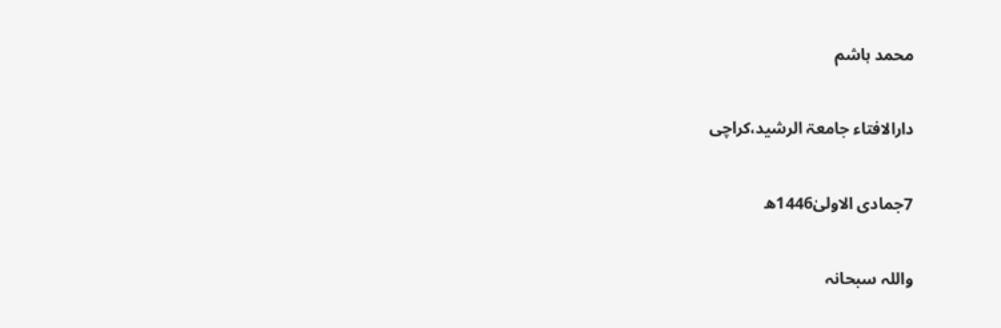محمد ہاشم

دارالافتاء جامعۃ الرشید،کراچی

7جمادی الاولیٰ1446ھ

واللہ سبحانہ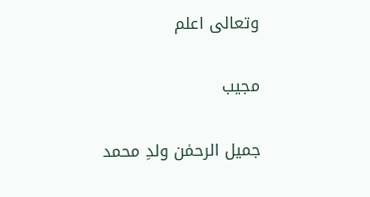وتعالی اعلم

مجیب

جمیل الرحمٰن ولدِ محمد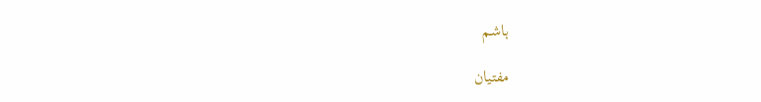ہاشم

مفتیان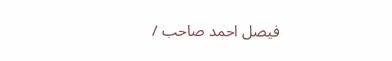فیصل احمد صاحب /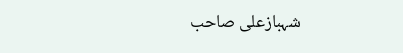شہبازعلی صاحب